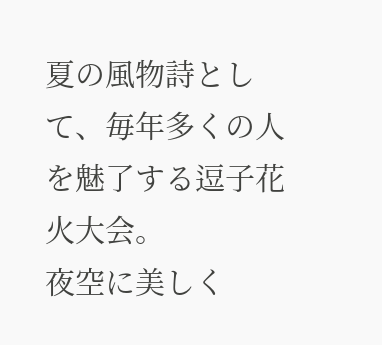夏の風物詩として、毎年多くの人を魅了する逗子花火大会。
夜空に美しく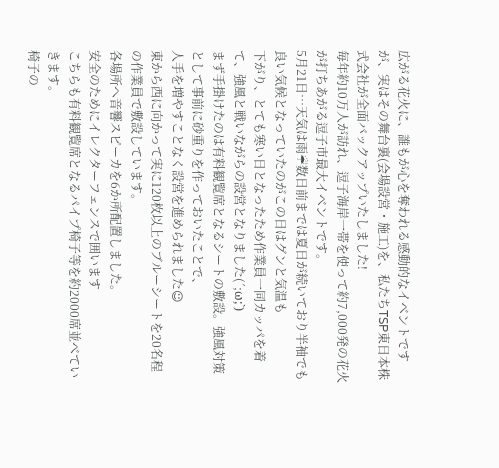広がる花火に、誰もが心を奪われる感動的なイベントですが、実はその舞台裏(会場設営・施工)を、私たちTSP東日本株式会社が全面バックアップいたしました!
毎年約10万人が訪れ、逗子海岸一帯を使って約7,000発の花火が打ちあがる逗子市最大イベントです。
5月21日…天気は雨☔数日前までは夏日が続いており半袖でも良い気候となっていたのがこの日はグンと気温も
下がり、とても寒い日となったため作業員一同カッパを着て、強風と戦いながらの設営となりました(´;ω;`)
まず手掛けたのは有料観覧席となるシートの敷設。強風対策として事前に砂重りを作っておいたことで、
人手を増やすことなく設営を進められました☺
東から西に向かって実に120枚以上のブルーシートを20名程の作業員で敷設しています。
各場所へ音響スピーカを6か所配置しました。
安全のためにイレクターフェンスで囲います
こちらも有料観覧席となるパイプ椅子等を約2000席並べていきます。
椅子の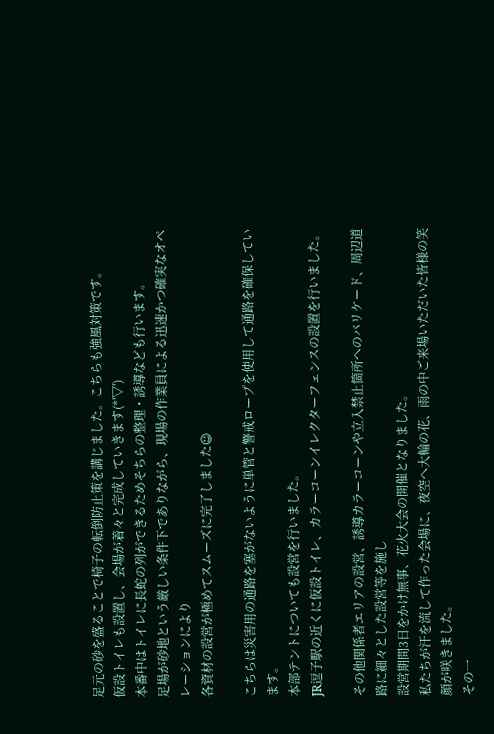足元の砂を盛ることで椅子の転倒防止策を講じました。こちらも強風対策です。
仮設トイレも設置し、会場が着々と完成していきます(*'▽')
本番中はトイレに長蛇の列ができるためそちらの整理・誘導なども行います。
足場が砂地という厳しい条件下でありながら、現場の作業員による迅速かつ確実なオペレーションにより
各資材の設営が極めてスムーズに完了しました☺

こちらは災害用の通路を塞がないように単管と警戒ロープを使用して通路を確保しています。
本部テントについても設営を行いました。
JR逗子駅の近くに仮設トイレ、カラーコーンイレクターフェンスの設置を行いました。

その他関係者エリアの設営、誘導カラーコーンや立入禁止箇所へのバリケード、周辺道路に細々とした設営等を施し
設営期間3日をかけ無事、花火大会の開催となりました。
私たちが汗を流して作った会場に、夜空へ大輪の花、雨の中ご来場いただいた皆様の笑顔が咲きました。
その一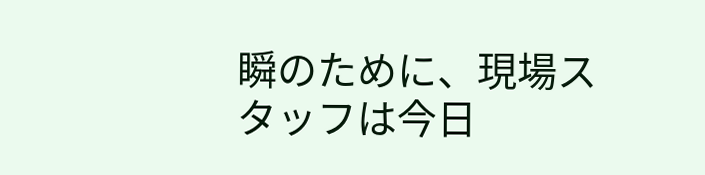瞬のために、現場スタッフは今日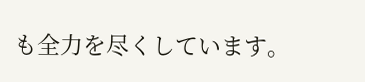も全力を尽くしています。